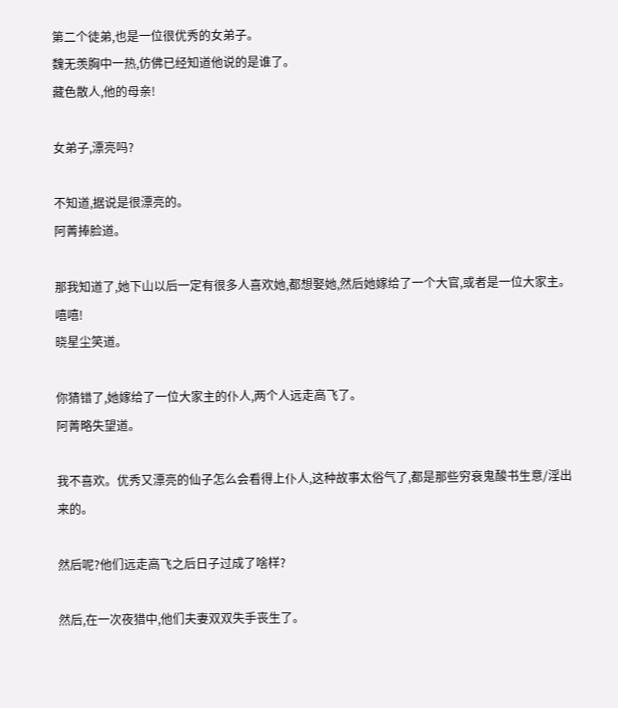第二个徒弟,也是一位很优秀的女弟子。
魏无羡胸中一热,仿佛已经知道他说的是谁了。
藏色散人,他的母亲!

女弟子,漂亮吗?

不知道,据说是很漂亮的。
阿菁捧脸道。

那我知道了,她下山以后一定有很多人喜欢她,都想娶她,然后她嫁给了一个大官,或者是一位大家主。嘻嘻!
晓星尘笑道。

你猜错了,她嫁给了一位大家主的仆人,两个人远走高飞了。
阿菁略失望道。

我不喜欢。优秀又漂亮的仙子怎么会看得上仆人,这种故事太俗气了,都是那些穷衰鬼酸书生意/淫出来的。

然后呢?他们远走高飞之后日子过成了啥样?

然后,在一次夜猎中,他们夫妻双双失手丧生了。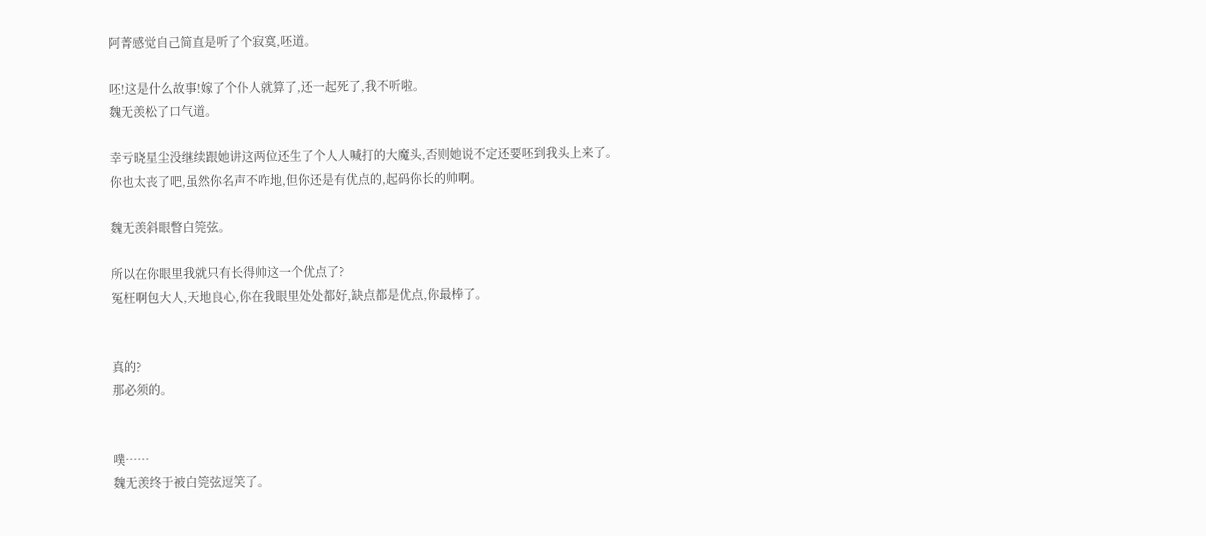阿菁感觉自己简直是听了个寂寞,呸道。

呸!这是什么故事!嫁了个仆人就算了,还一起死了,我不听啦。
魏无羡松了口气道。

幸亏晓星尘没继续跟她讲这两位还生了个人人喊打的大魔头,否则她说不定还要呸到我头上来了。
你也太丧了吧,虽然你名声不咋地,但你还是有优点的,起码你长的帅啊。

魏无羡斜眼瞥白筦弦。

所以在你眼里我就只有长得帅这一个优点了?
冤枉啊包大人,天地良心,你在我眼里处处都好,缺点都是优点,你最棒了。


真的?
那必须的。


噗……
魏无羡终于被白筦弦逗笑了。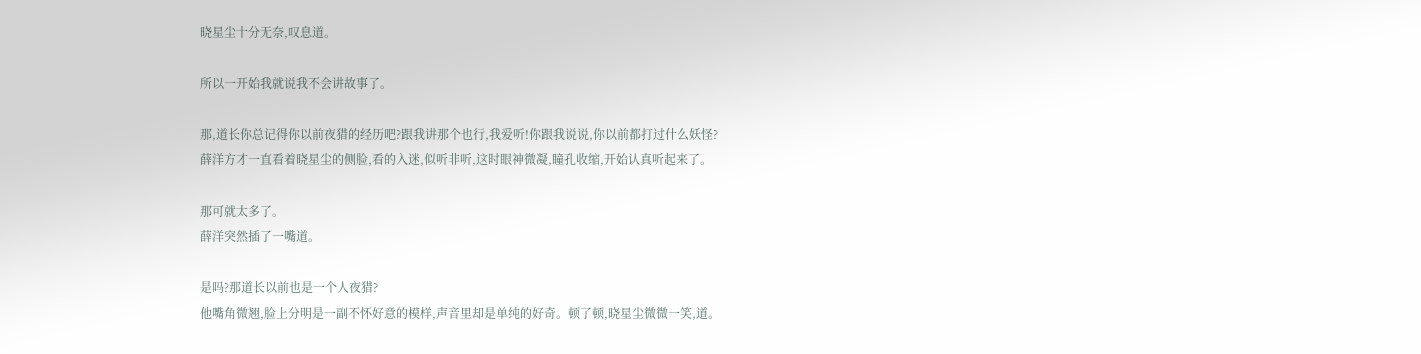晓星尘十分无奈,叹息道。

所以一开始我就说我不会讲故事了。

那,道长你总记得你以前夜猎的经历吧?跟我讲那个也行,我爱听!你跟我说说,你以前都打过什么妖怪?
薛洋方才一直看着晓星尘的侧脸,看的入迷,似听非听,这时眼神微凝,瞳孔收缩,开始认真听起来了。

那可就太多了。
薛洋突然插了一嘴道。

是吗?那道长以前也是一个人夜猎?
他嘴角微翘,脸上分明是一副不怀好意的模样,声音里却是单纯的好奇。顿了顿,晓星尘微微一笑,道。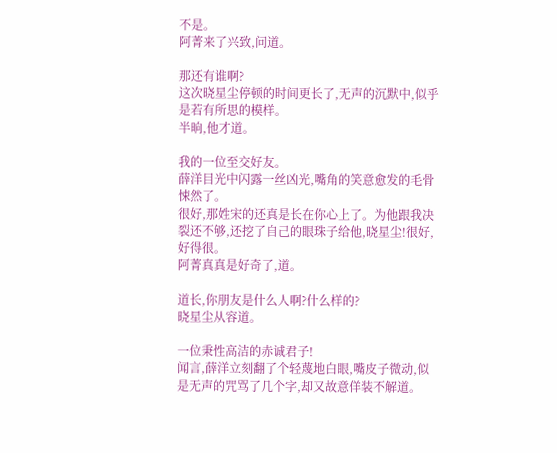不是。
阿菁来了兴致,问道。

那还有谁啊?
这次晓星尘停顿的时间更长了,无声的沉默中,似乎是若有所思的模样。
半晌,他才道。

我的一位至交好友。
薛洋目光中闪露一丝凶光,嘴角的笑意愈发的毛骨悚然了。
很好,那姓宋的还真是长在你心上了。为他跟我决裂还不够,还挖了自己的眼珠子给他,晓星尘!很好,好得很。
阿菁真真是好奇了,道。

道长,你朋友是什么人啊?什么样的?
晓星尘从容道。

一位秉性高洁的赤诚君子!
闻言,薛洋立刻翻了个轻蔑地白眼,嘴皮子微动,似是无声的咒骂了几个字,却又故意佯装不解道。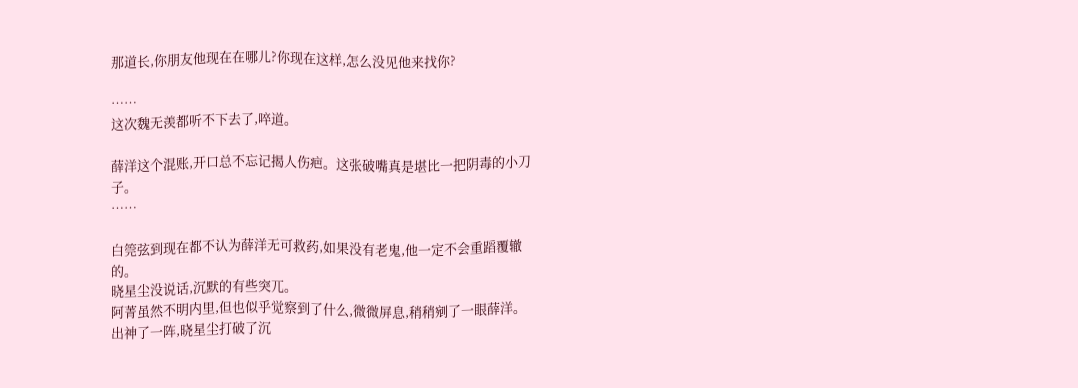那道长,你朋友他现在在哪儿?你现在这样,怎么没见他来找你?

……
这次魏无羡都听不下去了,啐道。

薛洋这个混账,开口总不忘记揭人伤疤。这张破嘴真是堪比一把阴毒的小刀子。
……

白筦弦到现在都不认为薛洋无可救药,如果没有老鬼,他一定不会重蹈覆辙的。
晓星尘没说话,沉默的有些突兀。
阿菁虽然不明内里,但也似乎觉察到了什么,微微屏息,稍稍剜了一眼薛洋。
出神了一阵,晓星尘打破了沉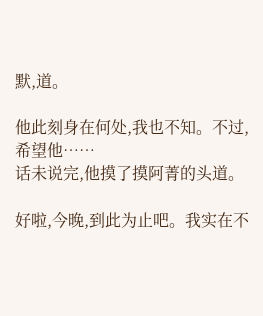默,道。

他此刻身在何处,我也不知。不过,希望他……
话未说完,他摸了摸阿菁的头道。

好啦,今晚,到此为止吧。我实在不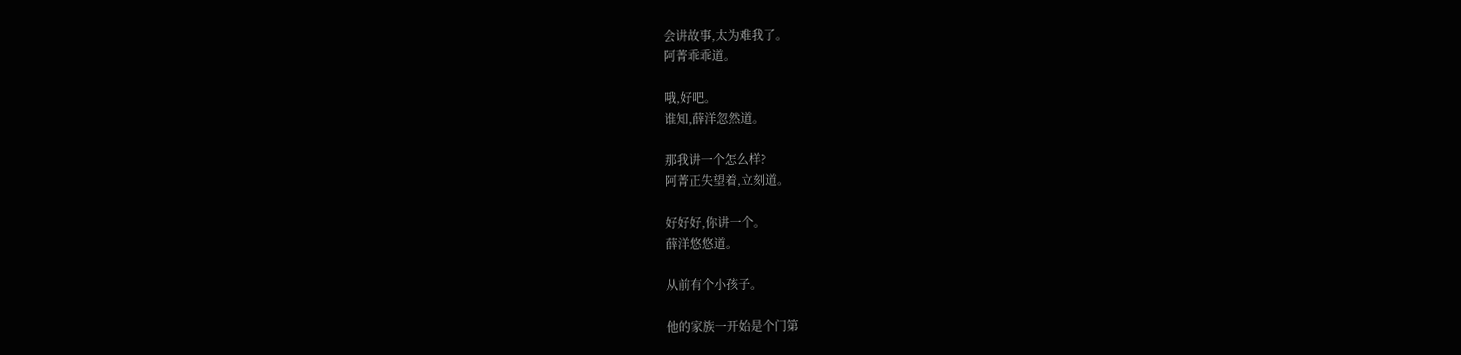会讲故事,太为难我了。
阿菁乖乖道。

哦,好吧。
谁知,薛洋忽然道。

那我讲一个怎么样?
阿菁正失望着,立刻道。

好好好,你讲一个。
薛洋悠悠道。

从前有个小孩子。

他的家族一开始是个门第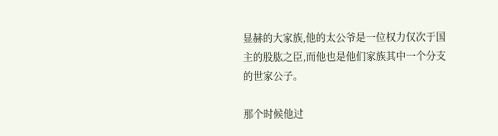显赫的大家族,他的太公爷是一位权力仅次于国主的股肱之臣,而他也是他们家族其中一个分支的世家公子。

那个时候他过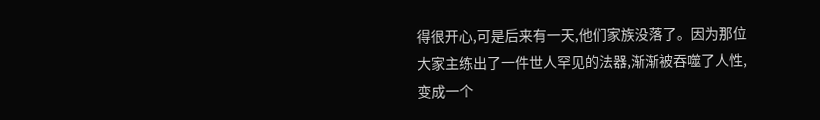得很开心,可是后来有一天,他们家族没落了。因为那位大家主练出了一件世人罕见的法器,渐渐被吞噬了人性,变成一个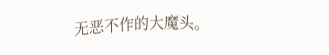无恶不作的大魔头。